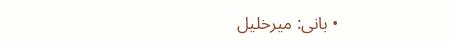• بانی: میرخلیل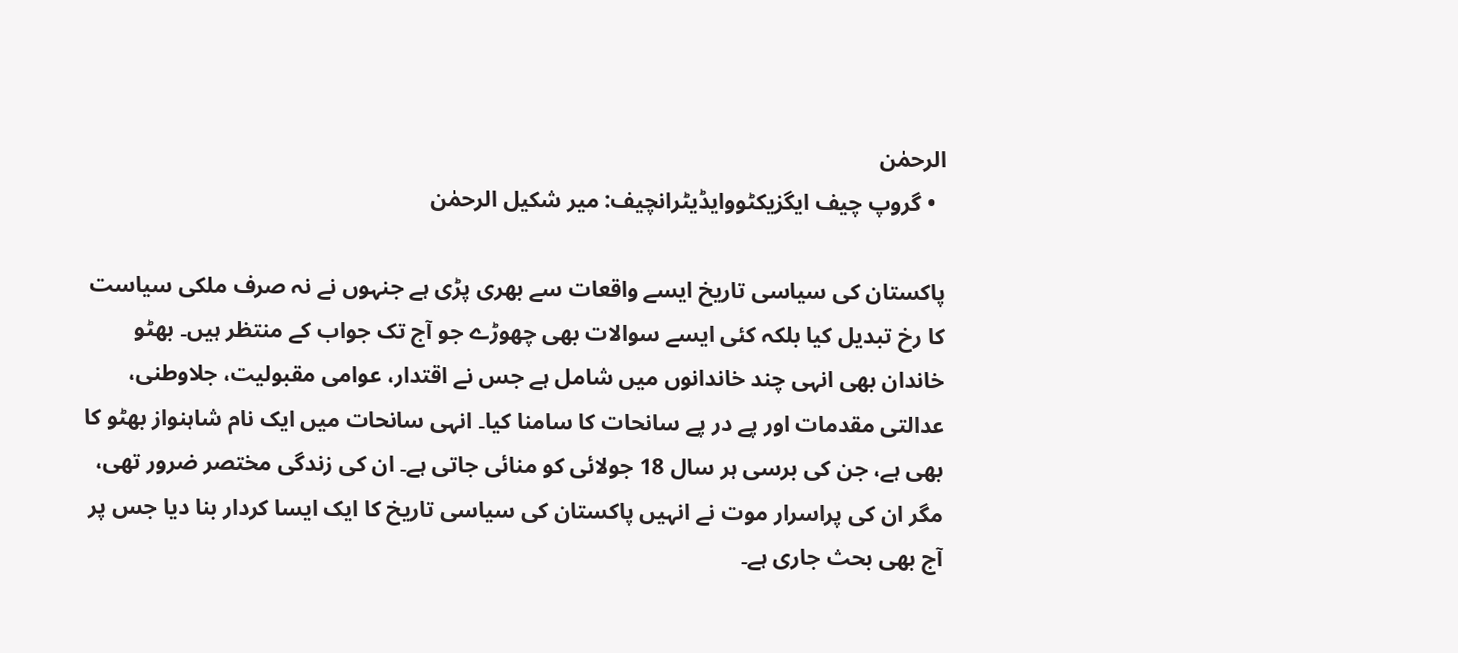الرحمٰن
  • گروپ چیف ایگزیکٹووایڈیٹرانچیف: میر شکیل الرحمٰن

پاکستان کی سیاسی تاریخ ایسے واقعات سے بھری پڑی ہے جنہوں نے نہ صرف ملکی سیاست کا رخ تبدیل کیا بلکہ کئی ایسے سوالات بھی چھوڑے جو آج تک جواب کے منتظر ہیں۔ بھٹو خاندان بھی انہی چند خاندانوں میں شامل ہے جس نے اقتدار، عوامی مقبولیت، جلاوطنی، عدالتی مقدمات اور پے در پے سانحات کا سامنا کیا۔ انہی سانحات میں ایک نام شاہنواز بھٹو کا بھی ہے، جن کی برسی ہر سال 18 جولائی کو منائی جاتی ہے۔ ان کی زندگی مختصر ضرور تھی، مگر ان کی پراسرار موت نے انہیں پاکستان کی سیاسی تاریخ کا ایک ایسا کردار بنا دیا جس پر آج بھی بحث جاری ہے۔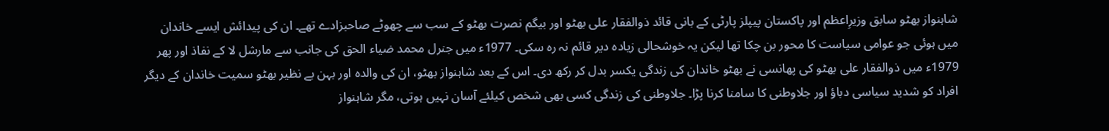شاہنواز بھٹو سابق وزیرِاعظم اور پاکستان پیپلز پارٹی کے بانی قائد ذوالفقار علی بھٹو اور بیگم نصرت بھٹو کے سب سے چھوٹے صاحبزادے تھے۔ ان کی پیدائش ایسے خاندان میں ہوئی جو عوامی سیاست کا محور بن چکا تھا لیکن یہ خوشحالی زیادہ دیر قائم نہ رہ سکی۔ 1977ء میں جنرل محمد ضیاء الحق کی جانب سے مارشل لا کے نفاذ اور پھر 1979ء میں ذوالفقار علی بھٹو کی پھانسی نے بھٹو خاندان کی زندگی یکسر بدل کر رکھ دی۔ اس کے بعد شاہنواز بھٹو، ان کی والدہ اور بہن بے نظیر بھٹو سمیت خاندان کے دیگر افراد کو شدید سیاسی دباؤ اور جلاوطنی کا سامنا کرنا پڑا۔ جلاوطنی کی زندگی کسی بھی شخص کیلئے آسان نہیں ہوتی، مگر شاہنواز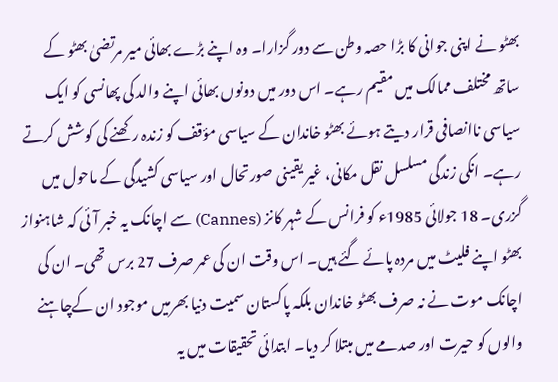بھٹو نے اپنی جوانی کا بڑا حصہ وطن سے دور گزارا۔ وہ اپنے بڑے بھائی میر مرتضیٰ بھٹو کے ساتھ مختلف ممالک میں مقیم رہے۔ اس دور میں دونوں بھائی اپنے والد کی پھانسی کو ایک سیاسی ناانصافی قرار دیتے ہوئے بھٹو خاندان کے سیاسی مؤقف کو زندہ رکھنے کی کوشش کرتے رہے۔ انکی زندگی مسلسل نقل مکانی، غیر یقینی صورتحال اور سیاسی کشیدگی کے ماحول میں گزری۔ 18 جولائی 1985ء کو فرانس کے شہر کانز (Cannes) سے اچانک یہ خبر آئی کہ شاہنواز بھٹو اپنے فلیٹ میں مردہ پائے گئے ہیں۔ اس وقت ان کی عمر صرف 27 برس تھی۔ ان کی اچانک موت نے نہ صرف بھٹو خاندان بلکہ پاکستان سمیت دنیا بھرمیں موجود ان کےچاہنے والوں کو حیرت اور صدمے میں مبتلا کر دیا۔ ابتدائی تحقیقات میں یہ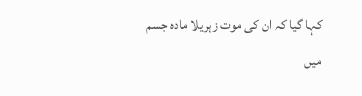کہا گیا کہ ان کی موت زہریلا مادہ جسم میں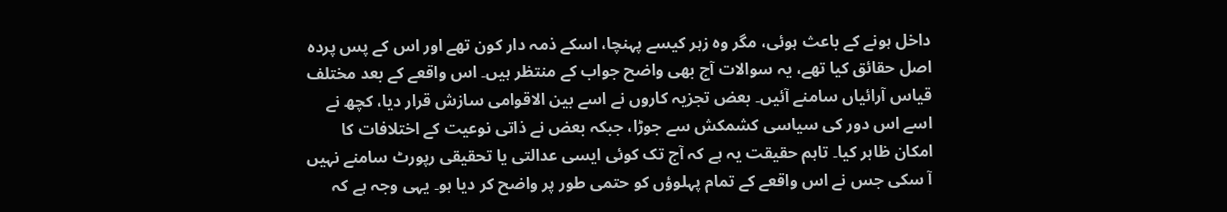داخل ہونے کے باعث ہوئی، مگر وہ زہر کیسے پہنچا، اسکے ذمہ دار کون تھے اور اس کے پس پردہ اصل حقائق کیا تھے، یہ سوالات آج بھی واضح جواب کے منتظر ہیں۔ اس واقعے کے بعد مختلف قیاس آرائیاں سامنے آئیں۔ بعض تجزیہ کاروں نے اسے بین الاقوامی سازش قرار دیا، کچھ نے اسے اس دور کی سیاسی کشمکش سے جوڑا، جبکہ بعض نے ذاتی نوعیت کے اختلافات کا امکان ظاہر کیا۔ تاہم حقیقت یہ ہے کہ آج تک کوئی ایسی عدالتی یا تحقیقی رپورٹ سامنے نہیں آ سکی جس نے اس واقعے کے تمام پہلوؤں کو حتمی طور پر واضح کر دیا ہو۔ یہی وجہ ہے کہ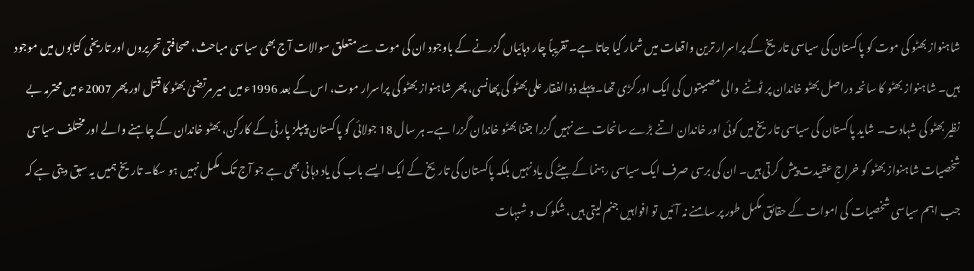شاہنواز بھٹو کی موت کو پاکستان کی سیاسی تاریخ کے پراسرار ترین واقعات میں شمار کیا جاتا ہے۔ تقریباً چار دہائیاں گزرنے کے باوجود ان کی موت سے متعلق سوالات آج بھی سیاسی مباحث، صحافتی تحریروں اور تاریخی کتابوں میں موجود ہیں۔ شاہنواز بھٹو کا سانحہ دراصل بھٹو خاندان پر ٹوٹنے والی مصیبتوں کی ایک اور کڑی تھا۔ پہلے ذوالفقار علی بھٹو کی پھانسی، پھر شاہنواز بھٹو کی پراسرار موت، اس کے بعد 1996ء میں میر مرتضیٰ بھٹو کا قتل اور پھر 2007ء میں محترمہ بے نظیر بھٹو کی شہادت۔ شاید پاکستان کی سیاسی تاریخ میں کوئی اور خاندان اتنے بڑے سانحات سے نہیں گزرا جتنا بھٹو خاندان گزرا ہے۔ ہر سال 18 جولائی کو پاکستان پیپلز پارٹی کے کارکن، بھٹو خاندان کے چاہنے والے اور مختلف سیاسی شخصیات شاہنواز بھٹو کو خراجِ عقیدت پیش کرتی ہیں۔ ان کی برسی صرف ایک سیاسی رہنما کے بیٹے کی یاد نہیں بلکہ پاکستان کی تاریخ کے ایک ایسے باب کی یاد دہانی بھی ہے جو آج تک مکمل نہیں ہو سکا۔ تاریخ ہمیں یہ سبق دیتی ہے کہ جب اہم سیاسی شخصیات کی اموات کے حقائق مکمل طور پر سامنے نہ آئیں تو افواہیں جنم لیتی ہیں، شکوک و شبہات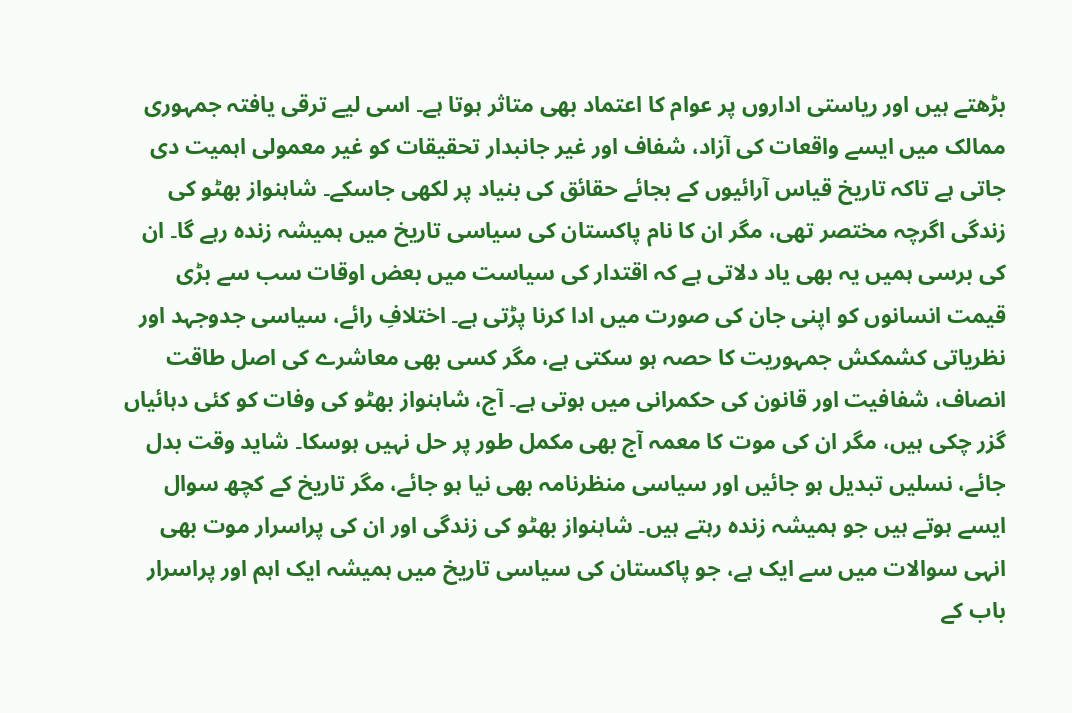بڑھتے ہیں اور ریاستی اداروں پر عوام کا اعتماد بھی متاثر ہوتا ہے۔ اسی لیے ترقی یافتہ جمہوری ممالک میں ایسے واقعات کی آزاد، شفاف اور غیر جانبدار تحقیقات کو غیر معمولی اہمیت دی جاتی ہے تاکہ تاریخ قیاس آرائیوں کے بجائے حقائق کی بنیاد پر لکھی جاسکے۔ شاہنواز بھٹو کی زندگی اگرچہ مختصر تھی، مگر ان کا نام پاکستان کی سیاسی تاریخ میں ہمیشہ زندہ رہے گا۔ ان کی برسی ہمیں یہ بھی یاد دلاتی ہے کہ اقتدار کی سیاست میں بعض اوقات سب سے بڑی قیمت انسانوں کو اپنی جان کی صورت میں ادا کرنا پڑتی ہے۔ اختلافِ رائے، سیاسی جدوجہد اور نظریاتی کشمکش جمہوریت کا حصہ ہو سکتی ہے، مگر کسی بھی معاشرے کی اصل طاقت انصاف، شفافیت اور قانون کی حکمرانی میں ہوتی ہے۔ آج، شاہنواز بھٹو کی وفات کو کئی دہائیاں گزر چکی ہیں، مگر ان کی موت کا معمہ آج بھی مکمل طور پر حل نہیں ہوسکا۔ شاید وقت بدل جائے، نسلیں تبدیل ہو جائیں اور سیاسی منظرنامہ بھی نیا ہو جائے، مگر تاریخ کے کچھ سوال ایسے ہوتے ہیں جو ہمیشہ زندہ رہتے ہیں۔ شاہنواز بھٹو کی زندگی اور ان کی پراسرار موت بھی انہی سوالات میں سے ایک ہے، جو پاکستان کی سیاسی تاریخ میں ہمیشہ ایک اہم اور پراسرار باب کے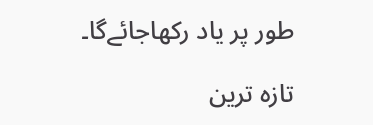طور پر یاد رکھاجائےگا۔

تازہ ترین